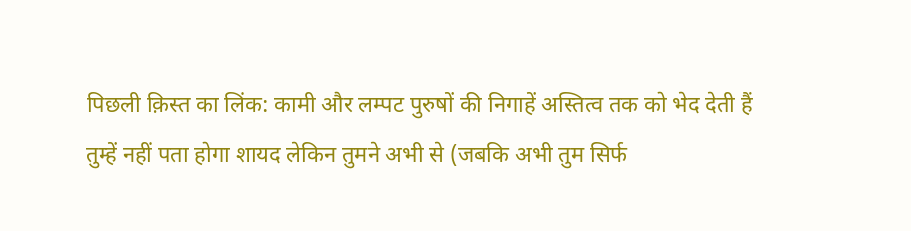पिछली क़िस्त का लिंक: कामी और लम्पट पुरुषों की निगाहें अस्तित्व तक को भेद देती हैं
तुम्हें नहीं पता होगा शायद लेकिन तुमने अभी से (जबकि अभी तुम सिर्फ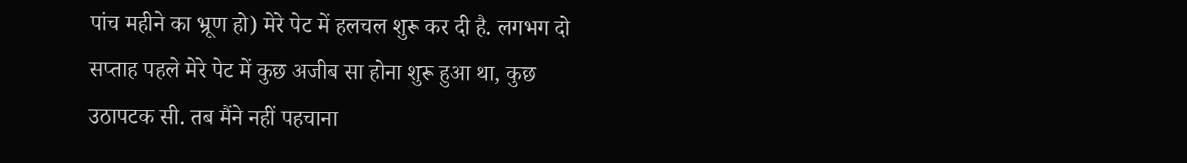पांच महीने का भ्रूण हो) मेरे पेट में हलचल शुरू कर दी है. लगभग दो सप्ताह पहले मेरे पेट में कुछ अजीब सा होना शुरू हुआ था, कुछ उठापटक सी. तब मैंने नहीं पहचाना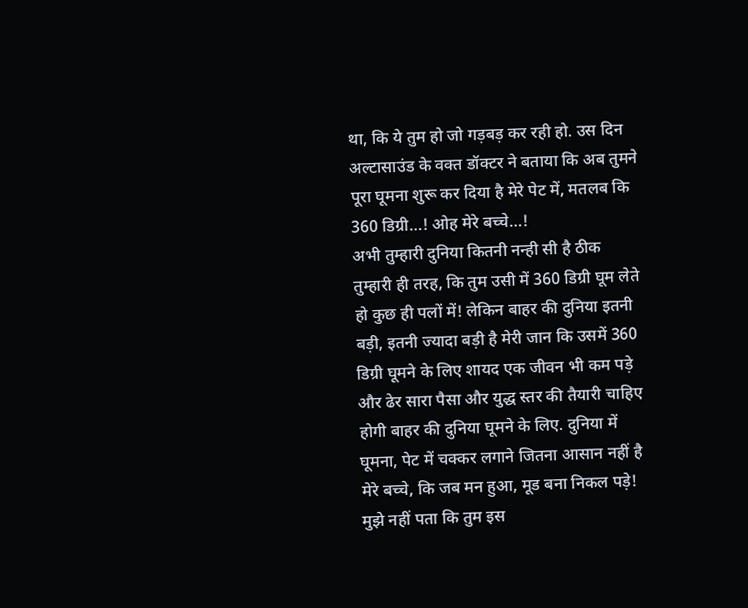था, कि ये तुम हो जो गड़बड़ कर रही हो. उस दिन अल्टासाउंड के वक्त डॉक्टर ने बताया कि अब तुमने पूरा घूमना शुरू कर दिया है मेरे पेट में, मतलब कि 360 डिग्री…! ओह मेरे बच्चे…!
अभी तुम्हारी दुनिया कितनी नन्ही सी है ठीक तुम्हारी ही तरह, कि तुम उसी में 360 डिग्री घूम लेते हो कुछ ही पलों में! लेकिन बाहर की दुनिया इतनी बड़ी, इतनी ज्यादा बड़ी है मेरी जान कि उसमें 360 डिग्री घूमने के लिए शायद एक जीवन भी कम पड़े और ढेर सारा पैसा और युद्ध स्तर की तैयारी चाहिए होगी बाहर की दुनिया घूमने के लिए. दुनिया में घूमना, पेट में चक्कर लगाने जितना आसान नहीं है मेरे बच्चे, कि जब मन हुआ, मूड बना निकल पड़े!
मुझे नहीं पता कि तुम इस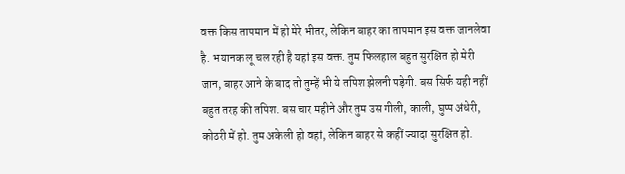वक्त किस तापमान में हो मेरे भीतर, लेकिन बाहर का तापमान इस वक्त जानलेवा है. भयानक लू चल रही है यहां इस वक्त. तुम फिलहाल बहुत सुरक्षित हो मेरी जान, बाहर आने के बाद तो तुम्हें भी ये तपिश झेलनी पड़ेगी. बस सिर्फ यही नहीं बहुत तरह की तपिश. बस चार महीने और तुम उस गीली, काली, घुप्प अंधेरी, कोठरी में हो. तुम अकेली हो वहां, लेकिन बाहर से कहीं ज्यादा सुरक्षित हो.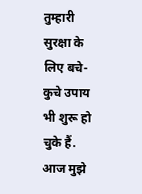तुम्हारी सुरक्षा के लिए बचे-कुचे उपाय भी शुरू हो चुके हैं.
आज मुझे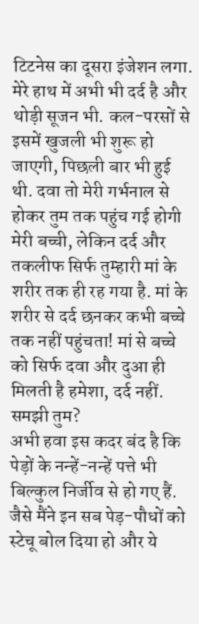टिटनेस का दूसरा इंजेशन लगा. मेरे हाथ में अभी भी दर्द है और थोड़ी सूजन भी. कल-परसों से इसमें खुजली भी शुरू हो जाएगी, पिछली बार भी हुई थी. दवा तो मेरी गर्भनाल से होकर तुम तक पहुंच गई होगी मेरी बच्ची, लेकिन दर्द और तकलीफ सिर्फ तुम्हारी मां के शरीर तक ही रह गया है. मां के शरीर से दर्द छनकर कभी बच्चे तक नहीं पहुंचता! मां से बच्चे को सिर्फ दवा और दुआ ही मिलती है हमेशा, दर्द नहीं. समझी तुम?
अभी हवा इस कदर बंद है कि पेड़ों के नन्हें-नन्हें पत्ते भी बिल्कुल निर्जीव से हो गए हैं. जैसे मैंने इन सब पेड़-पौधों को स्टेचू बोल दिया हो और ये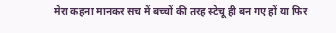मेरा कहना मानकर सच में बच्चों की तरह स्टेचू ही बन गए हों या फिर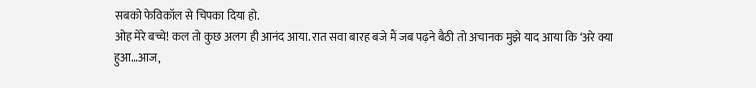सबको फेविकॉल से चिपका दिया हो.
ओह मेरे बच्चे! कल तो कुछ अलग ही आनंद आया. रात सवा बारह बजे मैं जब पढ़ने बैठी तो अचानक मुझे याद आया कि ‘अरे क्या हुआ…आज,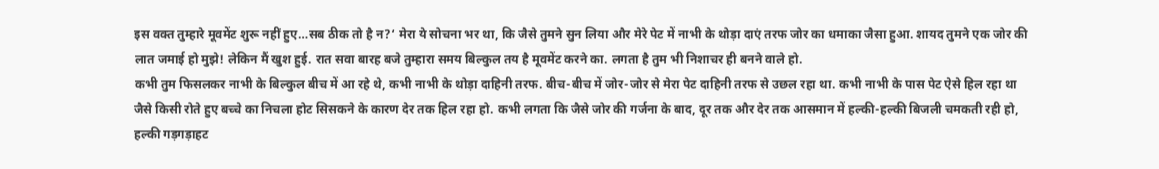इस वक्त तुम्हारे मूवमेंट शुरू नहीं हुए…सब ठीक तो है न?‘ मेरा ये सोचना भर था, कि जैसे तुमने सुन लिया और मेरे पेट में नाभी के थोड़ा दाएं तरफ जोर का धमाका जैसा हुआ. शायद तुमने एक जोर की लात जमाई हो मुझे! लेकिन मैं खुश हुई. रात सवा बारह बजे तुम्हारा समय बिल्कुल तय है मूवमेंट करने का. लगता है तुम भी निशाचर ही बनने वाले हो.
कभी तुम फिसलकर नाभी के बिल्कुल बीच में आ रहे थे, कभी नाभी के थोड़ा दाहिनी तरफ. बीच-बीच में जोर-जोर से मेरा पेट दाहिनी तरफ से उछल रहा था. कभी नाभी के पास पेट ऐसे हिल रहा था जैसे किसी रोते हुए बच्चे का निचला होट सिसकने के कारण देर तक हिल रहा हो. कभी लगता कि जैसे जोर की गर्जना के बाद, दूर तक और देर तक आसमान में हल्की-हल्की बिजली चमकती रही हो, हल्की गड़गड़ाहट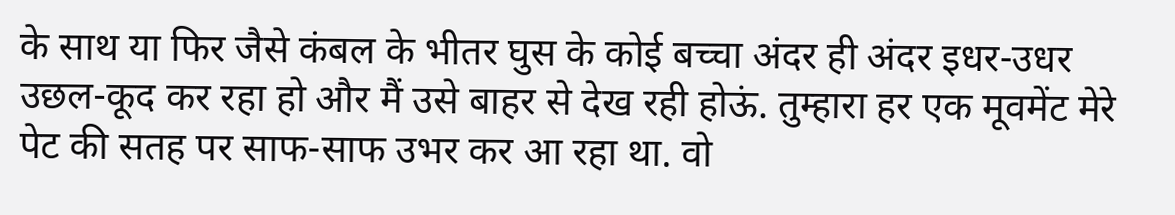के साथ या फिर जैसे कंबल के भीतर घुस के कोई बच्चा अंदर ही अंदर इधर-उधर उछल-कूद कर रहा हो और मैं उसे बाहर से देख रही होऊं. तुम्हारा हर एक मूवमेंट मेरे पेट की सतह पर साफ-साफ उभर कर आ रहा था. वो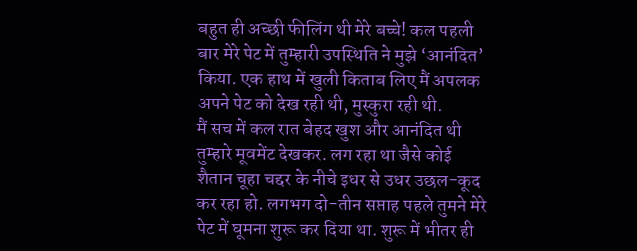बहुत ही अच्छी फीलिंग थी मेरे बच्चे! कल पहली बार मेरे पेट में तुम्हारी उपस्थिति ने मुझे ‘आनंदित’ किया. एक हाथ में खुली किताब लिए मैं अपलक अपने पेट को देख रही थी, मुस्कुरा रही थी.
मैं सच में कल रात बेहद खुश और आनंदित थी तुम्हारे मूवमेंट देखकर. लग रहा था जैसे कोई शैतान चूहा चद्दर के नीचे इधर से उधर उछल-कूद कर रहा हो. लगभग दो-तीन सप्ताह पहले तुमने मेरे पेट में घूमना शुरू कर दिया था. शुरू में भीतर ही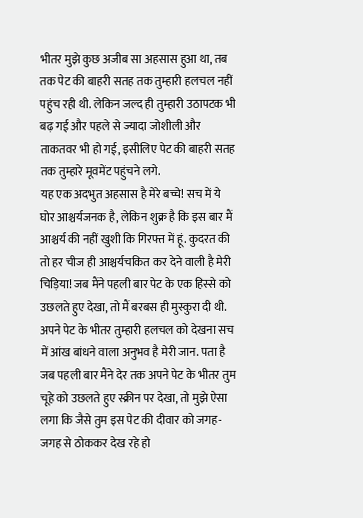भीतर मुझे कुछ अजीब सा अहसास हुआ था, तब तक पेट की बाहरी सतह तक तुम्हारी हलचल नहीं पहुंच रही थी. लेकिन जल्द ही तुम्हारी उठापटक भी बढ़ गई और पहले से ज्यादा जोशीली और ताकतवर भी हो गई, इसीलिए पेट की बाहरी सतह तक तुम्हारे मूवमेंट पहुंचने लगे.
यह एक अदभुत अहसास है मेरे बच्चे! सच में ये घोर आश्चर्यजनक है, लेकिन शुक्र है कि इस बार मैं आश्चर्य की नहीं खुशी कि गिरफ्त में हूं. कुदरत की तो हर चीज ही आश्चर्यचकित कर देने वाली है मेरी चिड़िया! जब मैंने पहली बार पेट के एक हिस्से को उछलते हुए देखा, तो मैं बरबस ही मुस्कुरा दी थी. अपने पेट के भीतर तुम्हारी हलचल को देखना सच में आंख बांधने वाला अनुभव है मेरी जान. पता है जब पहली बार मैंने देर तक अपने पेट के भीतर तुम चूहे को उछलते हुए स्क्रीन पर देखा, तो मुझे ऐसा लगा कि जैसे तुम इस पेट की दीवार को जगह-जगह से ठोककर देख रहे हो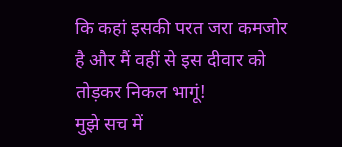कि कहां इसकी परत जरा कमजोर है और मैं वहीं से इस दीवार को तोड़कर निकल भागूं!
मुझे सच में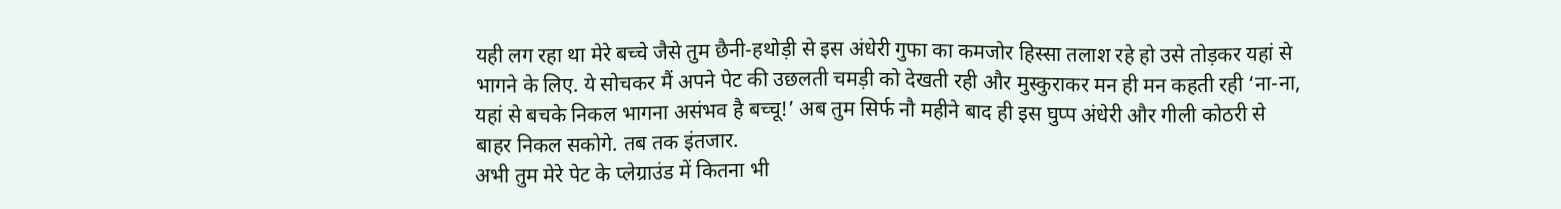यही लग रहा था मेरे बच्चे जैसे तुम छैनी-हथोड़ी से इस अंधेरी गुफा का कमजोर हिस्सा तलाश रहे हो उसे तोड़कर यहां से भागने के लिए. ये सोचकर मैं अपने पेट की उछलती चमड़ी को देखती रही और मुस्कुराकर मन ही मन कहती रही ‘ना-ना, यहां से बचके निकल भागना असंभव है बच्चू!’ अब तुम सिर्फ नौ महीने बाद ही इस घुप्प अंधेरी और गीली कोठरी से बाहर निकल सकोगे. तब तक इंतजार.
अभी तुम मेरे पेट के प्लेग्राउंड में कितना भी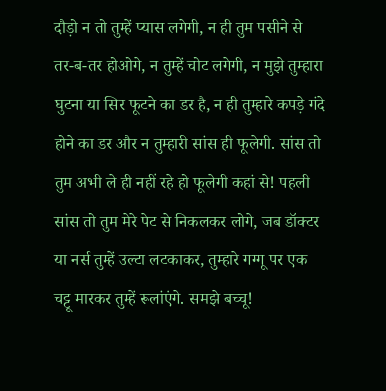दौड़ो न तो तुम्हें प्यास लगेगी, न ही तुम पसीने से तर-ब-तर होओगे, न तुम्हें चोट लगेगी, न मुझे तुम्हारा घुटना या सिर फूटने का डर है, न ही तुम्हारे कपड़े गंदे होने का डर और न तुम्हारी सांस ही फूलेगी. सांस तो तुम अभी ले ही नहीं रहे हो फूलेगी कहां से! पहली सांस तो तुम मेरे पेट से निकलकर लोगे, जब डॉक्टर या नर्स तुम्हें उल्टा लटकाकर, तुम्हारे गग्गू पर एक चट्टू मारकर तुम्हें रूलांएंगे. समझे बच्चू!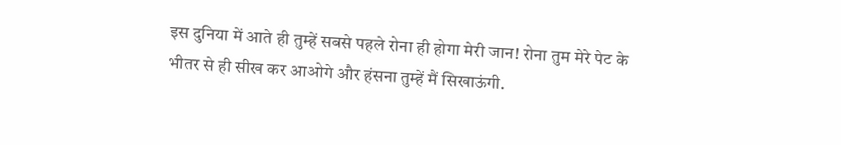इस दुनिया में आते ही तुम्हें सबसे पहले रोना ही होगा मेरी जान! रोना तुम मेरे पेट के भीतर से ही सीख कर आओगे और हंसना तुम्हें मैं सिखाऊंगी.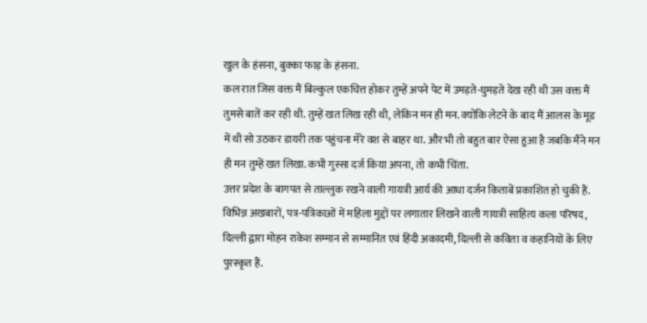खुल के हंसना, बुक्का फाड़ के हंसना.
कल रात जिस वक्त मैं बिल्कुल एकचित्त होकर तुम्हें अपने पेट में उमड़ते-घुमड़ते देख रही थी उस वक्त मैं तुमसे बातें कर रही थी. तुम्हें खत लिख रही थी, लेकिन मन ही मन. क्योंकि लेटने के बाद मैं आलस के मूड में थी सो उठकर डायरी तक पहुंचना मेरे वश से बाहर था. और भी तो बहुत बार ऐसा हुआ है जबकि मैंने मन ही मन तुम्हें खत लिखा. कभी गुस्सा दर्ज किया अपना, तो कभी चिंता.
उत्तर प्रदेश के बागपत से ताल्लुक रखने वाली गायत्री आर्य की आधा दर्जन किताबें प्रकाशित हो चुकी हैं. विभिन्न अखबारों, पत्र-पत्रिकाओं में महिला मुद्दों पर लगातार लिखने वाली गायत्री साहित्य कला परिषद, दिल्ली द्वारा मोहन राकेश सम्मान से सम्मानित एवं हिंदी अकादमी, दिल्ली से कविता व कहानियों के लिए पुरस्कृत हैं.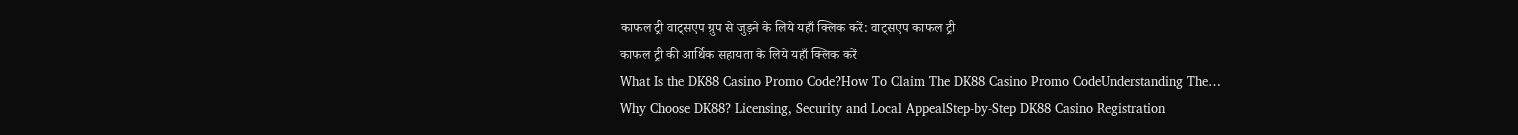काफल ट्री वाट्सएप ग्रुप से जुड़ने के लिये यहाँ क्लिक करें: वाट्सएप काफल ट्री
काफल ट्री की आर्थिक सहायता के लिये यहाँ क्लिक करें
What Is the DK88 Casino Promo Code?How To Claim The DK88 Casino Promo CodeUnderstanding The…
Why Choose DK88? Licensing, Security and Local AppealStep‑by‑Step DK88 Casino Registration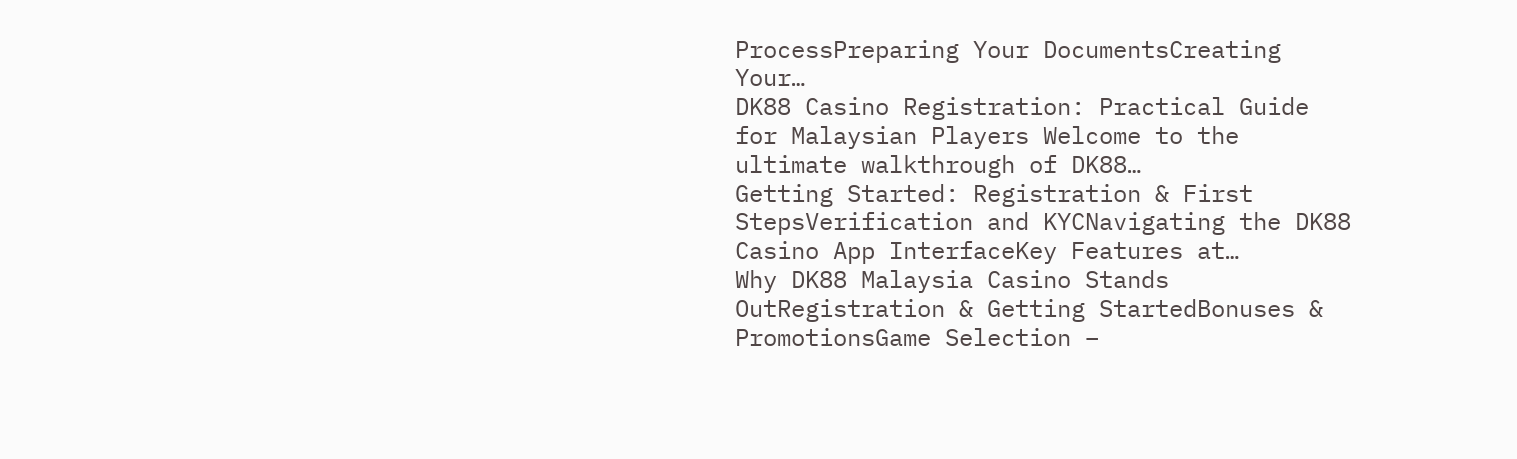ProcessPreparing Your DocumentsCreating Your…
DK88 Casino Registration: Practical Guide for Malaysian Players Welcome to the ultimate walkthrough of DK88…
Getting Started: Registration & First StepsVerification and KYCNavigating the DK88 Casino App InterfaceKey Features at…
Why DK88 Malaysia Casino Stands OutRegistration & Getting StartedBonuses & PromotionsGame Selection –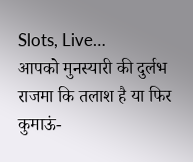Slots, Live…
आपको मुनस्यारी की दुर्लभ राजमा कि तलाश है या फिर कुमाऊं-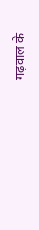गढ़वाल के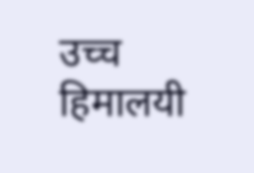उच्च हिमालयी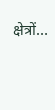क्षेत्रों…